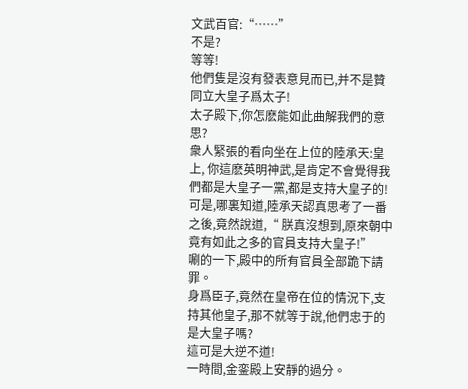文武百官:“……”
不是?
等等!
他們隻是沒有發表意見而已,并不是贊同立大皇子爲太子!
太子殿下,你怎麽能如此曲解我們的意思?
衆人緊張的看向坐在上位的陸承天:皇上, 你這麽英明神武,是肯定不會覺得我們都是大皇子一黨,都是支持大皇子的!
可是,哪裏知道,陸承天認真思考了一番之後,竟然說道,“ 朕真沒想到,原來朝中竟有如此之多的官員支持大皇子!”
唰的一下,殿中的所有官員全部跪下請罪。
身爲臣子,竟然在皇帝在位的情況下,支持其他皇子,那不就等于說,他們忠于的是大皇子嗎?
這可是大逆不道!
一時間,金銮殿上安靜的過分。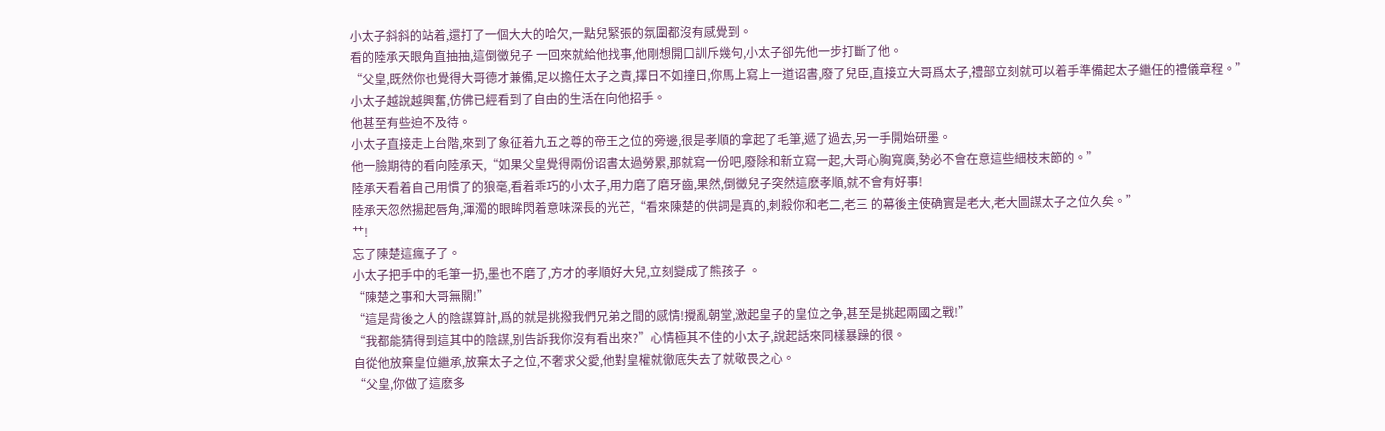小太子斜斜的站着,還打了一個大大的哈欠,一點兒緊張的氛圍都沒有感覺到。
看的陸承天眼角直抽抽,這倒黴兒子 一回來就給他找事,他剛想開口訓斥幾句,小太子卻先他一步打斷了他。
“父皇,既然你也覺得大哥德才兼備,足以擔任太子之責,擇日不如撞日,你馬上寫上一道诏書,廢了兒臣,直接立大哥爲太子,禮部立刻就可以着手準備起太子繼任的禮儀章程。”
小太子越說越興奮,仿佛已經看到了自由的生活在向他招手。
他甚至有些迫不及待。
小太子直接走上台階,來到了象征着九五之尊的帝王之位的旁邊,很是孝順的拿起了毛筆,遞了過去,另一手開始研墨。
他一臉期待的看向陸承天,“如果父皇覺得兩份诏書太過勞累,那就寫一份吧,廢除和新立寫一起,大哥心胸寬廣,勢必不會在意這些細枝末節的。”
陸承天看着自己用慣了的狼毫,看着乖巧的小太子,用力磨了磨牙齒,果然,倒黴兒子突然這麽孝順,就不會有好事!
陸承天忽然揚起唇角,渾濁的眼眸閃着意味深長的光芒,“看來陳楚的供詞是真的,刺殺你和老二,老三 的幕後主使确實是老大,老大圖謀太子之位久矣。”
艹!
忘了陳楚這瘋子了。
小太子把手中的毛筆一扔,墨也不磨了,方才的孝順好大兒,立刻變成了熊孩子 。
“陳楚之事和大哥無關!”
“這是背後之人的陰謀算計,爲的就是挑撥我們兄弟之間的感情!攪亂朝堂,激起皇子的皇位之争,甚至是挑起兩國之戰!”
“我都能猜得到這其中的陰謀,别告訴我你沒有看出來?”心情極其不佳的小太子,說起話來同樣暴躁的很。
自從他放棄皇位繼承,放棄太子之位,不奢求父愛,他對皇權就徹底失去了就敬畏之心。
“父皇,你做了這麽多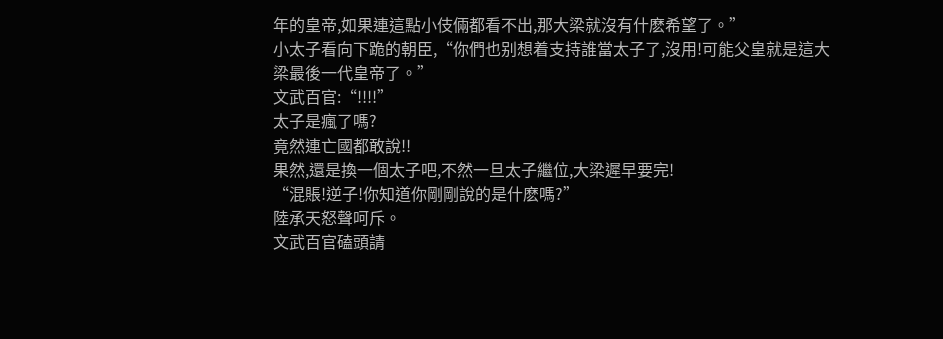年的皇帝,如果連這點小伎倆都看不出,那大梁就沒有什麽希望了。”
小太子看向下跪的朝臣,“你們也别想着支持誰當太子了,沒用!可能父皇就是這大梁最後一代皇帝了。”
文武百官:“!!!!”
太子是瘋了嗎?
竟然連亡國都敢說!!
果然,還是換一個太子吧,不然一旦太子繼位,大梁遲早要完!
“混賬!逆子!你知道你剛剛說的是什麽嗎?”
陸承天怒聲呵斥。
文武百官磕頭請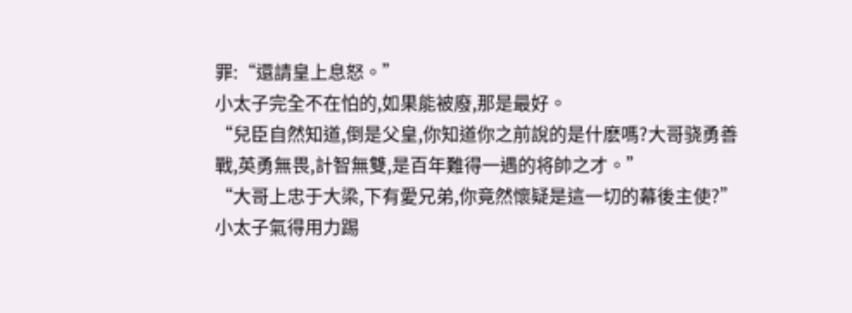罪:“還請皇上息怒。”
小太子完全不在怕的,如果能被廢,那是最好。
“兒臣自然知道,倒是父皇,你知道你之前說的是什麽嗎?大哥骁勇善戰,英勇無畏,計智無雙,是百年難得一遇的将帥之才。”
“大哥上忠于大梁,下有愛兄弟,你竟然懷疑是這一切的幕後主使?”
小太子氣得用力踢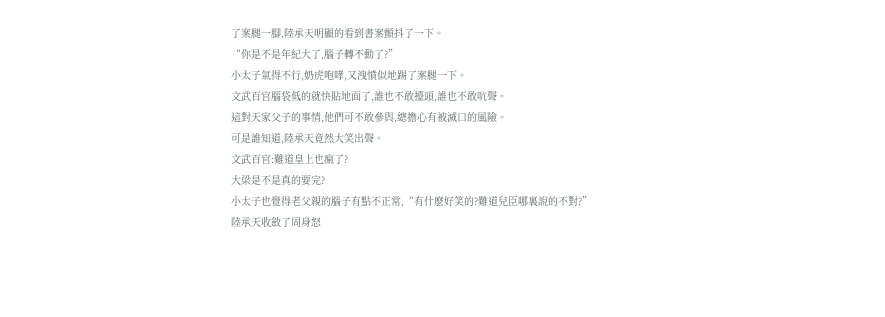了案腿一腳,陸承天明顯的看到書案顫抖了一下。
“你是不是年紀大了,腦子轉不動了?”
小太子氣得不行,奶虎咆哮,又洩憤似地踢了案腿一下。
文武百官腦袋低的就快貼地面了,誰也不敢擡頭,誰也不敢吭聲。
這對天家父子的事情,他們可不敢參與,總擔心有被滅口的風險。
可是誰知道,陸承天竟然大笑出聲。
文武百官:難道皇上也瘋了?
大梁是不是真的要完?
小太子也覺得老父親的腦子有點不正常,“有什麽好笑的?難道兒臣哪裏說的不對?”
陸承天收斂了周身怒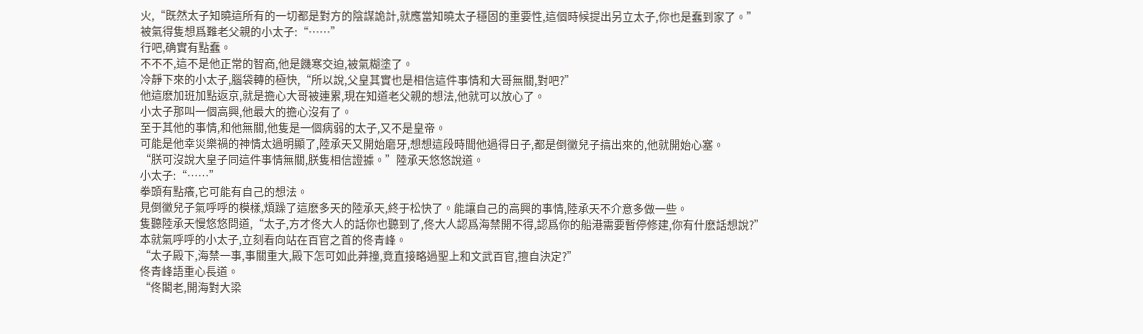火,“既然太子知曉這所有的一切都是對方的陰謀詭計,就應當知曉太子穩固的重要性,這個時候提出另立太子,你也是蠢到家了。”
被氣得隻想爲難老父親的小太子:“……”
行吧,确實有點蠢。
不不不,這不是他正常的智商,他是饑寒交迫,被氣糊塗了。
冷靜下來的小太子,腦袋轉的極快,“所以說,父皇其實也是相信這件事情和大哥無關,對吧?”
他這麽加班加點返京,就是擔心大哥被連累,現在知道老父親的想法,他就可以放心了。
小太子那叫一個高興,他最大的擔心沒有了。
至于其他的事情,和他無關,他隻是一個病弱的太子,又不是皇帝。
可能是他幸災樂禍的神情太過明顯了,陸承天又開始磨牙,想想這段時間他過得日子,都是倒黴兒子搞出來的,他就開始心塞。
“朕可沒說大皇子同這件事情無關,朕隻相信證據。”陸承天悠悠說道。
小太子:“……”
拳頭有點癢,它可能有自己的想法。
見倒黴兒子氣呼呼的模樣,煩躁了這麽多天的陸承天,終于松快了。能讓自己的高興的事情,陸承天不介意多做一些。
隻聽陸承天慢悠悠問道,“太子,方才佟大人的話你也聽到了,佟大人認爲海禁開不得,認爲你的船港需要暫停修建,你有什麽話想說?”
本就氣呼呼的小太子,立刻看向站在百官之首的佟青峰。
“太子殿下,海禁一事,事關重大,殿下怎可如此莽撞,竟直接略過聖上和文武百官,擅自決定?”
佟青峰語重心長道。
“佟閣老,開海對大梁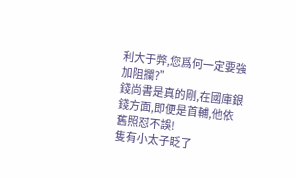利大于弊,您爲何一定要強加阻攔?”
錢尚書是真的剛,在國庫銀錢方面,即便是首輔,他依舊照怼不誤!
隻有小太子眨了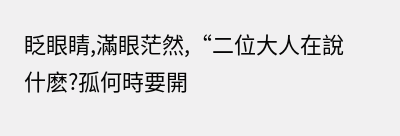眨眼睛,滿眼茫然,“二位大人在說什麽?孤何時要開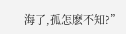海了,孤怎麽不知?”